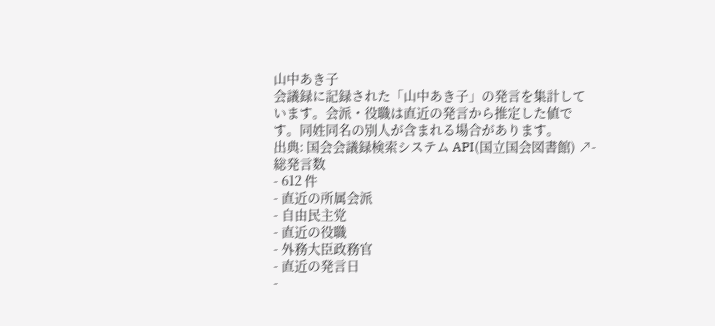山中あき子
会議録に記録された「山中あき子」の発言を集計しています。会派・役職は直近の発言から推定した値です。同姓同名の別人が含まれる場合があります。
出典: 国会会議録検索システム API(国立国会図書館) ↗- 総発言数
- 612 件
- 直近の所属会派
- 自由民主党
- 直近の役職
- 外務大臣政務官
- 直近の発言日
-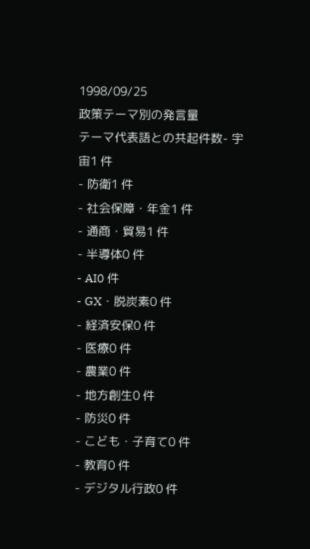1998/09/25
政策テーマ別の発言量
テーマ代表語との共起件数- 宇宙1 件
- 防衛1 件
- 社会保障・年金1 件
- 通商・貿易1 件
- 半導体0 件
- AI0 件
- GX・脱炭素0 件
- 経済安保0 件
- 医療0 件
- 農業0 件
- 地方創生0 件
- 防災0 件
- こども・子育て0 件
- 教育0 件
- デジタル行政0 件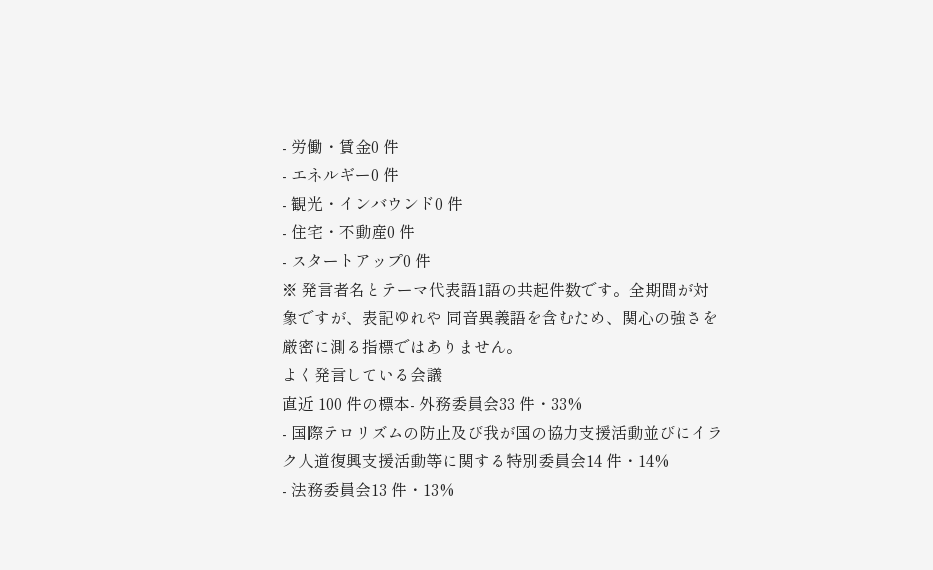- 労働・賃金0 件
- エネルギー0 件
- 観光・インバウンド0 件
- 住宅・不動産0 件
- スタートアップ0 件
※ 発言者名とテーマ代表語1語の共起件数です。全期間が対象ですが、表記ゆれや 同音異義語を含むため、関心の強さを厳密に測る指標ではありません。
よく発言している会議
直近 100 件の標本- 外務委員会33 件・33%
- 国際テロリズムの防止及び我が国の協力支援活動並びにイラク人道復興支援活動等に関する特別委員会14 件・14%
- 法務委員会13 件・13%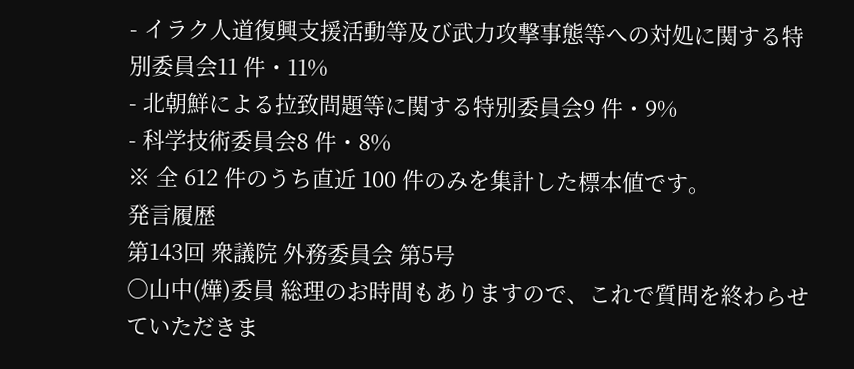- イラク人道復興支援活動等及び武力攻撃事態等への対処に関する特別委員会11 件・11%
- 北朝鮮による拉致問題等に関する特別委員会9 件・9%
- 科学技術委員会8 件・8%
※ 全 612 件のうち直近 100 件のみを集計した標本値です。
発言履歴
第143回 衆議院 外務委員会 第5号
○山中(燁)委員 総理のお時間もありますので、これで質問を終わらせていただきま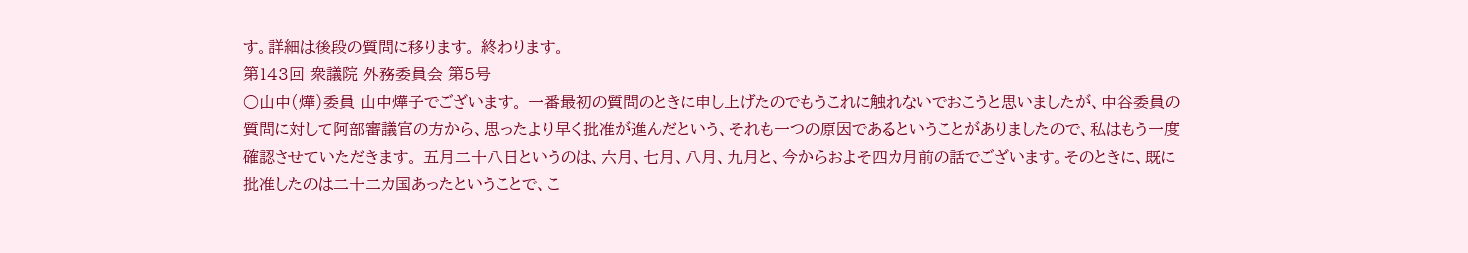す。詳細は後段の質問に移ります。 終わります。
第143回 衆議院 外務委員会 第5号
○山中(燁)委員 山中燁子でございます。 一番最初の質問のときに申し上げたのでもうこれに触れないでおこうと思いましたが、中谷委員の質問に対して阿部審議官の方から、思ったより早く批准が進んだという、それも一つの原因であるということがありましたので、私はもう一度確認させていただきます。 五月二十八日というのは、六月、七月、八月、九月と、今からおよそ四カ月前の話でございます。そのときに、既に批准したのは二十二カ国あったということで、こ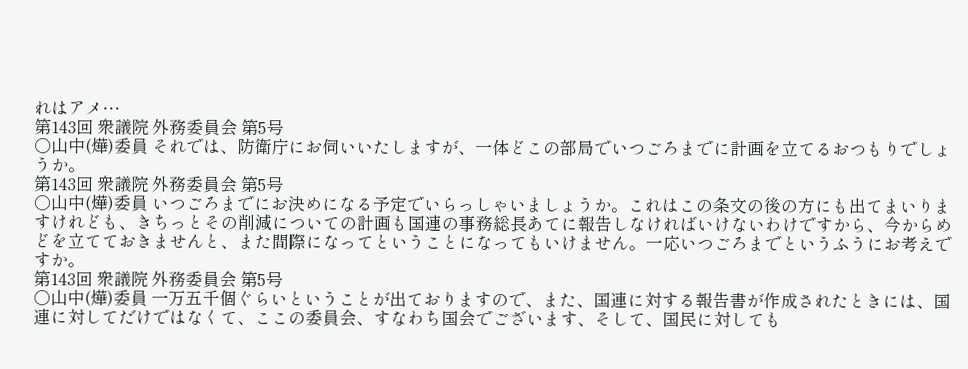れはアメ…
第143回 衆議院 外務委員会 第5号
○山中(燁)委員 それでは、防衛庁にお伺いいたしますが、一体どこの部局でいつごろまでに計画を立てるおつもりでしょうか。
第143回 衆議院 外務委員会 第5号
○山中(燁)委員 いつごろまでにお決めになる予定でいらっしゃいましょうか。これはこの条文の後の方にも出てまいりますけれども、きちっとその削減についての計画も国連の事務総長あてに報告しなければいけないわけですから、今からめどを立てておきませんと、また間際になってということになってもいけません。一応いつごろまでというふうにお考えですか。
第143回 衆議院 外務委員会 第5号
○山中(燁)委員 一万五千個ぐらいということが出ておりますので、また、国連に対する報告書が作成されたときには、国連に対してだけではなくて、ここの委員会、すなわち国会でございます、そして、国民に対しても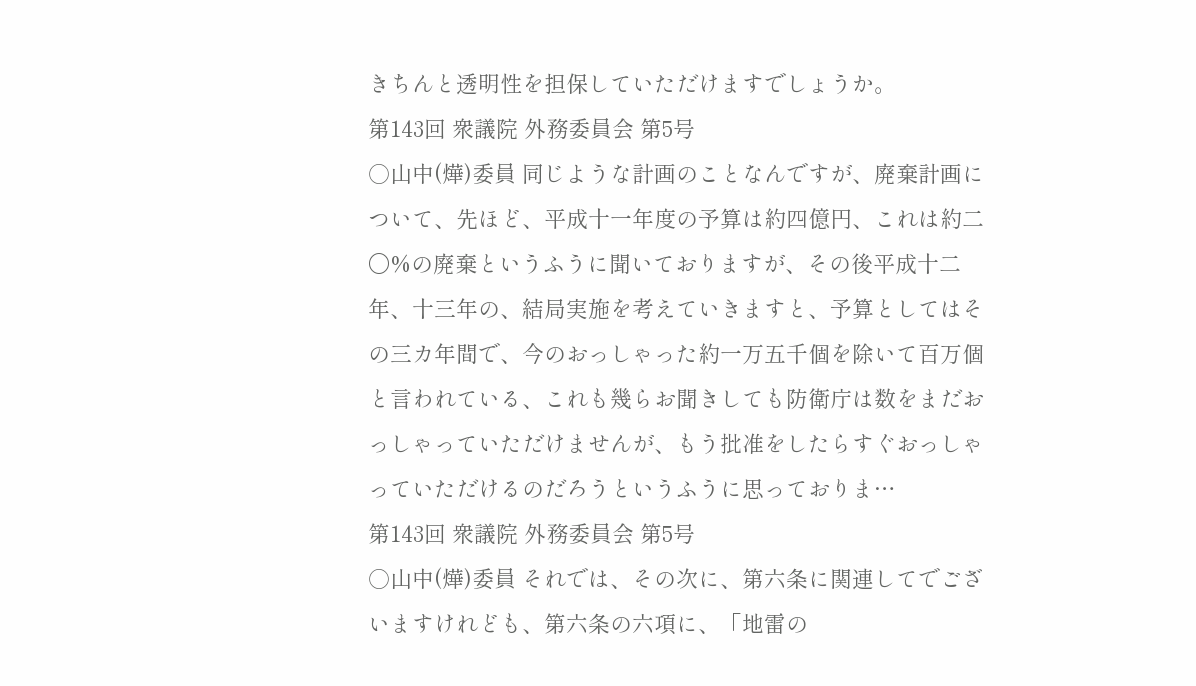きちんと透明性を担保していただけますでしょうか。
第143回 衆議院 外務委員会 第5号
○山中(燁)委員 同じような計画のことなんですが、廃棄計画について、先ほど、平成十一年度の予算は約四億円、これは約二〇%の廃棄というふうに聞いておりますが、その後平成十二年、十三年の、結局実施を考えていきますと、予算としてはその三カ年間で、今のおっしゃった約一万五千個を除いて百万個と言われている、これも幾らお聞きしても防衛庁は数をまだおっしゃっていただけませんが、もう批准をしたらすぐおっしゃっていただけるのだろうというふうに思っておりま…
第143回 衆議院 外務委員会 第5号
○山中(燁)委員 それでは、その次に、第六条に関連してでございますけれども、第六条の六項に、「地雷の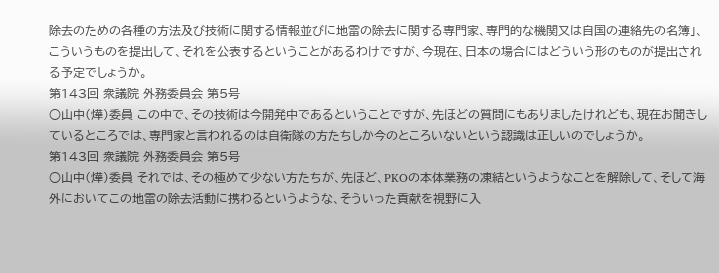除去のための各種の方法及び技術に関する情報並びに地雷の除去に関する専門家、専門的な機関又は自国の連絡先の名簿」、こういうものを提出して、それを公表するということがあるわけですが、今現在、日本の場合にはどういう形のものが提出される予定でしょうか。
第143回 衆議院 外務委員会 第5号
○山中(燁)委員 この中で、その技術は今開発中であるということですが、先ほどの質問にもありましたけれども、現在お聞きしているところでは、専門家と言われるのは自衛隊の方たちしか今のところいないという認識は正しいのでしょうか。
第143回 衆議院 外務委員会 第5号
○山中(燁)委員 それでは、その極めて少ない方たちが、先ほど、PKOの本体業務の凍結というようなことを解除して、そして海外においてこの地雷の除去活動に携わるというような、そういった貢献を視野に入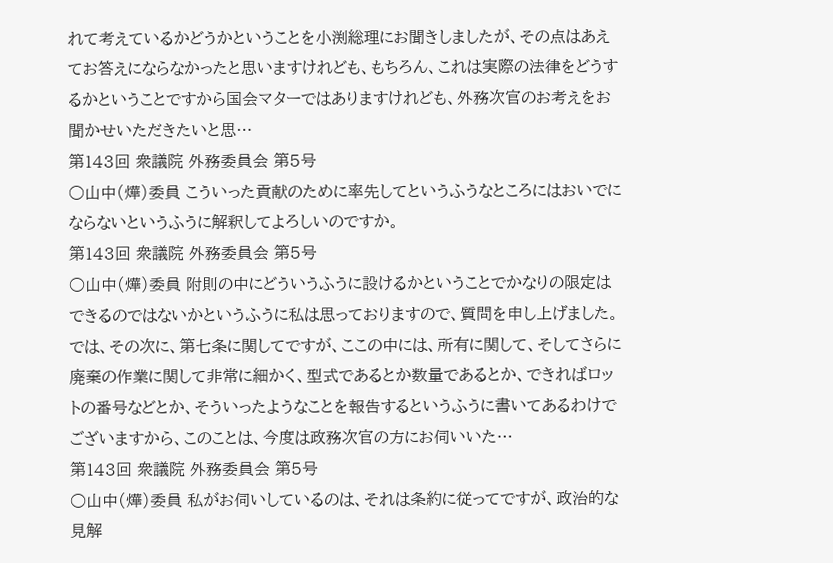れて考えているかどうかということを小渕総理にお聞きしましたが、その点はあえてお答えにならなかったと思いますけれども、もちろん、これは実際の法律をどうするかということですから国会マターではありますけれども、外務次官のお考えをお聞かせいただきたいと思…
第143回 衆議院 外務委員会 第5号
○山中(燁)委員 こういった貢献のために率先してというふうなところにはおいでにならないというふうに解釈してよろしいのですか。
第143回 衆議院 外務委員会 第5号
○山中(燁)委員 附則の中にどういうふうに設けるかということでかなりの限定はできるのではないかというふうに私は思っておりますので、質問を申し上げました。 では、その次に、第七条に関してですが、ここの中には、所有に関して、そしてさらに廃棄の作業に関して非常に細かく、型式であるとか数量であるとか、できればロットの番号などとか、そういったようなことを報告するというふうに書いてあるわけでございますから、このことは、今度は政務次官の方にお伺いいた…
第143回 衆議院 外務委員会 第5号
○山中(燁)委員 私がお伺いしているのは、それは条約に従ってですが、政治的な見解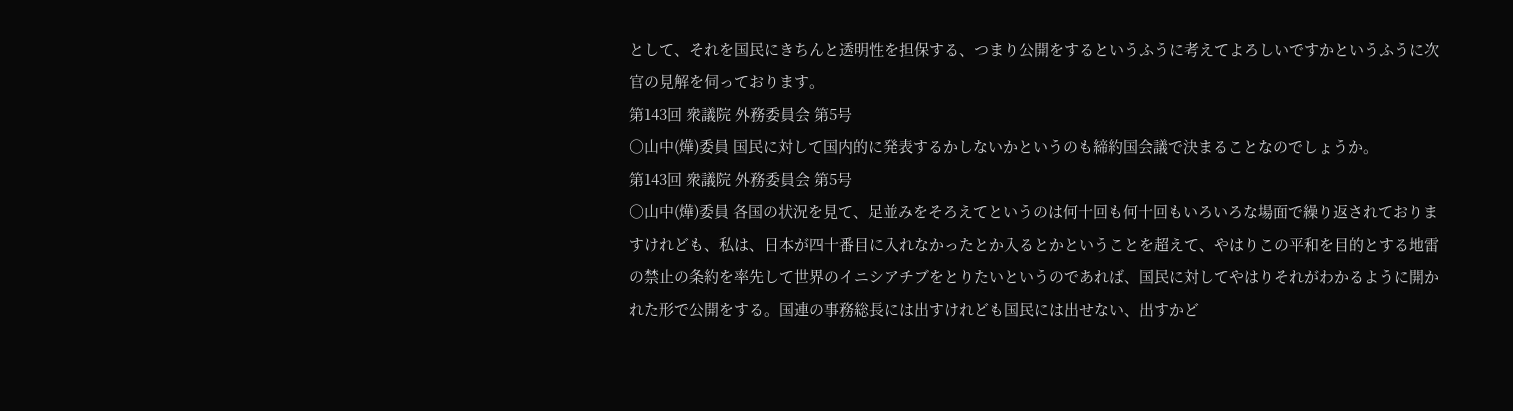として、それを国民にきちんと透明性を担保する、つまり公開をするというふうに考えてよろしいですかというふうに次官の見解を伺っております。
第143回 衆議院 外務委員会 第5号
○山中(燁)委員 国民に対して国内的に発表するかしないかというのも締約国会議で決まることなのでしょうか。
第143回 衆議院 外務委員会 第5号
○山中(燁)委員 各国の状況を見て、足並みをそろえてというのは何十回も何十回もいろいろな場面で繰り返されておりますけれども、私は、日本が四十番目に入れなかったとか入るとかということを超えて、やはりこの平和を目的とする地雷の禁止の条約を率先して世界のイニシアチブをとりたいというのであれば、国民に対してやはりそれがわかるように開かれた形で公開をする。国連の事務総長には出すけれども国民には出せない、出すかど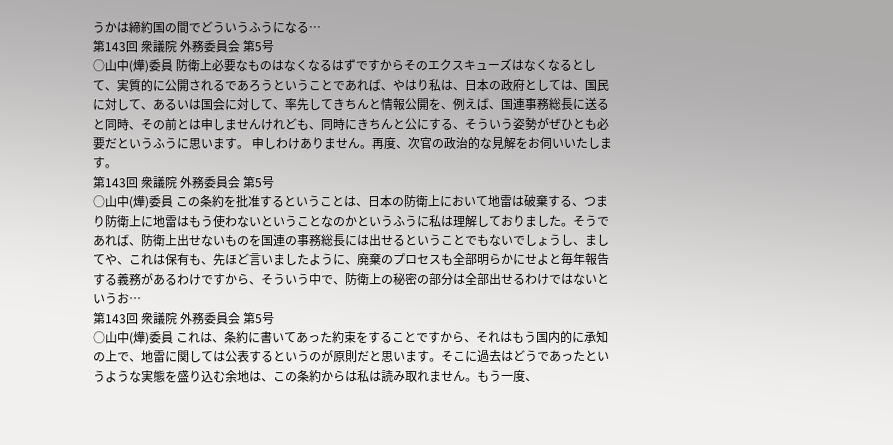うかは締約国の間でどういうふうになる…
第143回 衆議院 外務委員会 第5号
○山中(燁)委員 防衛上必要なものはなくなるはずですからそのエクスキューズはなくなるとして、実質的に公開されるであろうということであれば、やはり私は、日本の政府としては、国民に対して、あるいは国会に対して、率先してきちんと情報公開を、例えば、国連事務総長に送ると同時、その前とは申しませんけれども、同時にきちんと公にする、そういう姿勢がぜひとも必要だというふうに思います。 申しわけありません。再度、次官の政治的な見解をお伺いいたします。
第143回 衆議院 外務委員会 第5号
○山中(燁)委員 この条約を批准するということは、日本の防衛上において地雷は破棄する、つまり防衛上に地雷はもう使わないということなのかというふうに私は理解しておりました。そうであれば、防衛上出せないものを国連の事務総長には出せるということでもないでしょうし、ましてや、これは保有も、先ほど言いましたように、廃棄のプロセスも全部明らかにせよと毎年報告する義務があるわけですから、そういう中で、防衛上の秘密の部分は全部出せるわけではないというお…
第143回 衆議院 外務委員会 第5号
○山中(燁)委員 これは、条約に書いてあった約束をすることですから、それはもう国内的に承知の上で、地雷に関しては公表するというのが原則だと思います。そこに過去はどうであったというような実態を盛り込む余地は、この条約からは私は読み取れません。もう一度、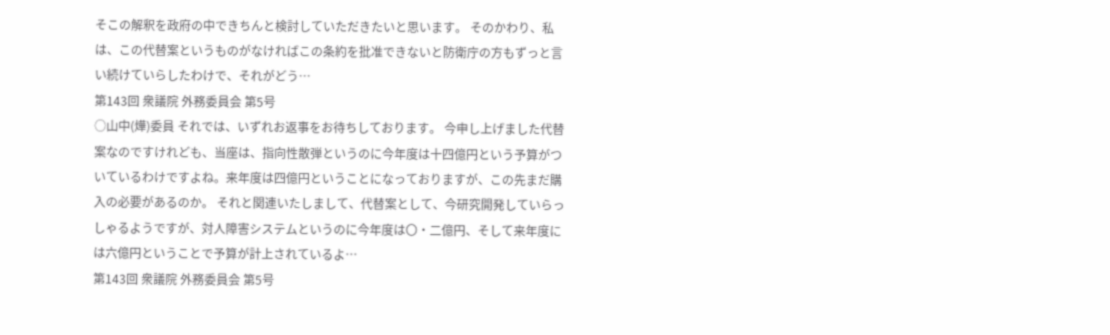そこの解釈を政府の中できちんと検討していただきたいと思います。 そのかわり、私は、この代替案というものがなければこの条約を批准できないと防衛庁の方もずっと言い続けていらしたわけで、それがどう…
第143回 衆議院 外務委員会 第5号
○山中(燁)委員 それでは、いずれお返事をお待ちしております。 今申し上げました代替案なのですけれども、当座は、指向性散弾というのに今年度は十四億円という予算がついているわけですよね。来年度は四億円ということになっておりますが、この先まだ購入の必要があるのか。 それと関連いたしまして、代替案として、今研究開発していらっしゃるようですが、対人障害システムというのに今年度は〇・二億円、そして来年度には六億円ということで予算が計上されているよ…
第143回 衆議院 外務委員会 第5号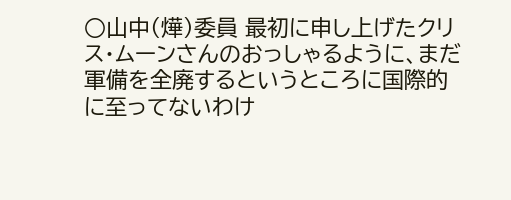○山中(燁)委員 最初に申し上げたクリス・ムーンさんのおっしゃるように、まだ軍備を全廃するというところに国際的に至ってないわけ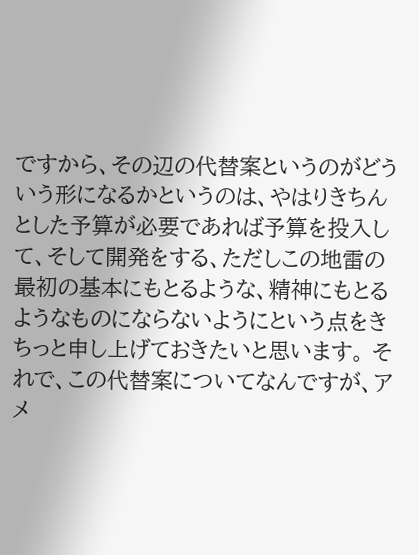ですから、その辺の代替案というのがどういう形になるかというのは、やはりきちんとした予算が必要であれば予算を投入して、そして開発をする、ただしこの地雷の最初の基本にもとるような、精神にもとるようなものにならないようにという点をきちっと申し上げておきたいと思います。 それで、この代替案についてなんですが、アメ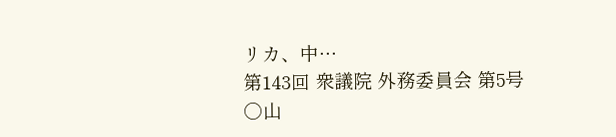リカ、中…
第143回 衆議院 外務委員会 第5号
○山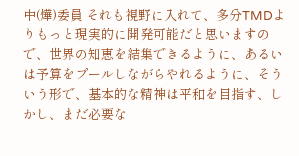中(燁)委員 それも視野に入れて、多分TMDよりもっと現実的に開発可能だと思いますので、世界の知恵を結集できるように、あるいは予算をプールしながらやれるように、そういう形で、基本的な精神は平和を目指す、しかし、まだ必要な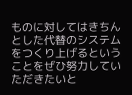ものに対してはきちんとした代替のシステムをつくり上げるということをぜひ努力していただきたいと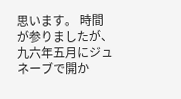思います。 時間が参りましたが、九六年五月にジュネーブで開か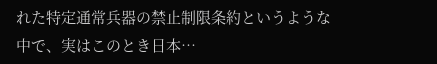れた特定通常兵器の禁止制限条約というような中で、実はこのとき日本…